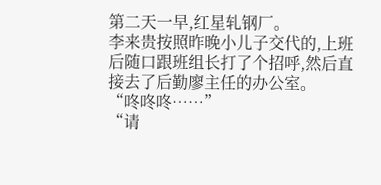第二天一早,红星轧钢厂。
李来贵按照昨晚小儿子交代的,上班后随口跟班组长打了个招呼,然后直接去了后勤廖主任的办公室。
“咚咚咚……”
“请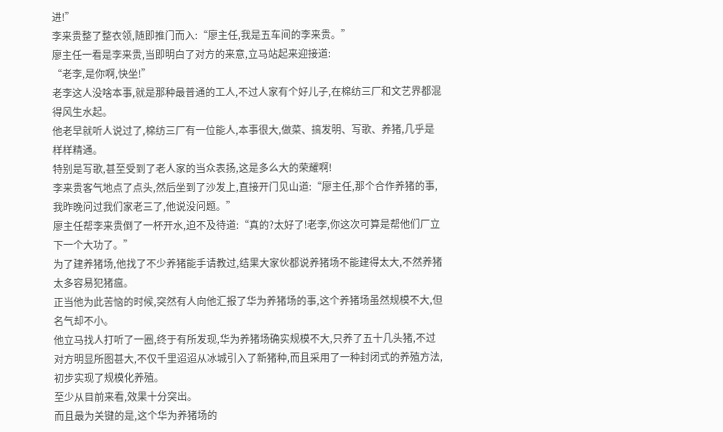进!”
李来贵整了整衣领,随即推门而入:“廖主任,我是五车间的李来贵。”
廖主任一看是李来贵,当即明白了对方的来意,立马站起来迎接道:
“老李,是你啊,快坐!”
老李这人没啥本事,就是那种最普通的工人,不过人家有个好儿子,在棉纺三厂和文艺界都混得风生水起。
他老早就听人说过了,棉纺三厂有一位能人,本事很大,做菜、搞发明、写歌、养猪,几乎是样样精通。
特别是写歌,甚至受到了老人家的当众表扬,这是多么大的荣耀啊!
李来贵客气地点了点头,然后坐到了沙发上,直接开门见山道:“廖主任,那个合作养猪的事,我昨晚问过我们家老三了,他说没问题。”
廖主任帮李来贵倒了一杯开水,迫不及待道:“真的?太好了!老李,你这次可算是帮他们厂立下一个大功了。”
为了建养猪场,他找了不少养猪能手请教过,结果大家伙都说养猪场不能建得太大,不然养猪太多容易犯猪瘟。
正当他为此苦恼的时候,突然有人向他汇报了华为养猪场的事,这个养猪场虽然规模不大,但名气却不小。
他立马找人打听了一圈,终于有所发现,华为养猪场确实规模不大,只养了五十几头猪,不过对方明显所图甚大,不仅千里迢迢从冰城引入了新猪种,而且采用了一种封闭式的养殖方法,初步实现了规模化养殖。
至少从目前来看,效果十分突出。
而且最为关键的是,这个华为养猪场的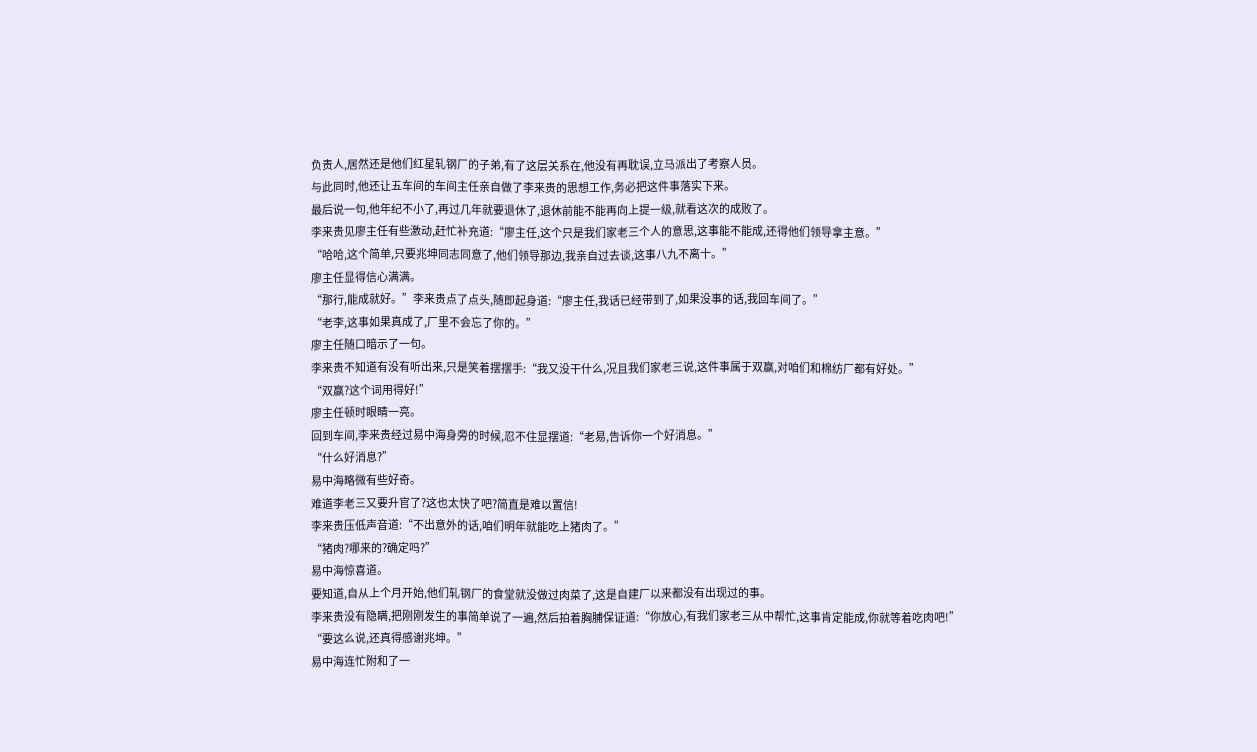负责人,居然还是他们红星轧钢厂的子弟,有了这层关系在,他没有再耽误,立马派出了考察人员。
与此同时,他还让五车间的车间主任亲自做了李来贵的思想工作,务必把这件事落实下来。
最后说一句,他年纪不小了,再过几年就要退休了,退休前能不能再向上提一级,就看这次的成败了。
李来贵见廖主任有些激动,赶忙补充道:“廖主任,这个只是我们家老三个人的意思,这事能不能成,还得他们领导拿主意。”
“哈哈,这个简单,只要兆坤同志同意了,他们领导那边,我亲自过去谈,这事八九不离十。”
廖主任显得信心满满。
“那行,能成就好。”李来贵点了点头,随即起身道:“廖主任,我话已经带到了,如果没事的话,我回车间了。”
“老李,这事如果真成了,厂里不会忘了你的。”
廖主任随口暗示了一句。
李来贵不知道有没有听出来,只是笑着摆摆手:“我又没干什么,况且我们家老三说,这件事属于双赢,对咱们和棉纺厂都有好处。”
“双赢?这个词用得好!”
廖主任顿时眼睛一亮。
回到车间,李来贵经过易中海身旁的时候,忍不住显摆道:“老易,告诉你一个好消息。”
“什么好消息?”
易中海略微有些好奇。
难道李老三又要升官了?这也太快了吧?简直是难以置信!
李来贵压低声音道:“不出意外的话,咱们明年就能吃上猪肉了。”
“猪肉?哪来的?确定吗?”
易中海惊喜道。
要知道,自从上个月开始,他们轧钢厂的食堂就没做过肉菜了,这是自建厂以来都没有出现过的事。
李来贵没有隐瞒,把刚刚发生的事简单说了一遍,然后拍着胸脯保证道:“你放心,有我们家老三从中帮忙,这事肯定能成,你就等着吃肉吧!”
“要这么说,还真得感谢兆坤。”
易中海连忙附和了一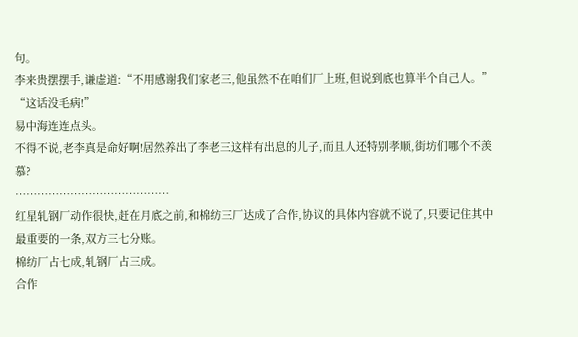句。
李来贵摆摆手,谦虚道:“不用感谢我们家老三,他虽然不在咱们厂上班,但说到底也算半个自己人。”
“这话没毛病!”
易中海连连点头。
不得不说,老李真是命好啊!居然养出了李老三这样有出息的儿子,而且人还特别孝顺,街坊们哪个不羡慕?
……………………………………
红星轧钢厂动作很快,赶在月底之前,和棉纺三厂达成了合作,协议的具体内容就不说了,只要记住其中最重要的一条,双方三七分账。
棉纺厂占七成,轧钢厂占三成。
合作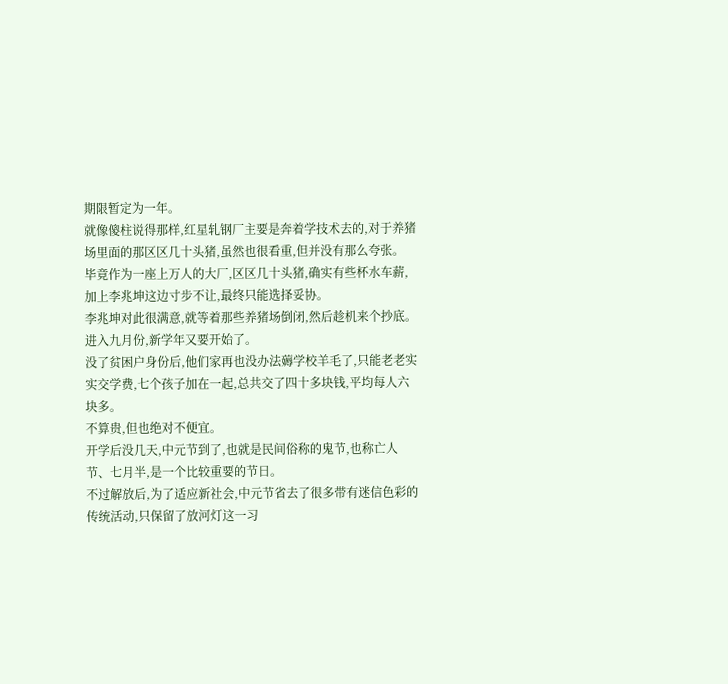期限暂定为一年。
就像傻柱说得那样,红星轧钢厂主要是奔着学技术去的,对于养猪场里面的那区区几十头猪,虽然也很看重,但并没有那么夸张。
毕竟作为一座上万人的大厂,区区几十头猪,确实有些杯水车薪,加上李兆坤这边寸步不让,最终只能选择妥协。
李兆坤对此很满意,就等着那些养猪场倒闭,然后趁机来个抄底。
进入九月份,新学年又要开始了。
没了贫困户身份后,他们家再也没办法薅学校羊毛了,只能老老实实交学费,七个孩子加在一起,总共交了四十多块钱,平均每人六块多。
不算贵,但也绝对不便宜。
开学后没几天,中元节到了,也就是民间俗称的鬼节,也称亡人节、七月半,是一个比较重要的节日。
不过解放后,为了适应新社会,中元节省去了很多带有迷信色彩的传统活动,只保留了放河灯这一习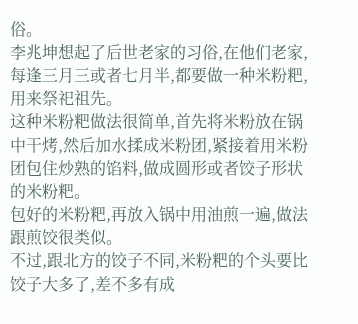俗。
李兆坤想起了后世老家的习俗,在他们老家,每逢三月三或者七月半,都要做一种米粉粑,用来祭祀祖先。
这种米粉粑做法很简单,首先将米粉放在锅中干烤,然后加水揉成米粉团,紧接着用米粉团包住炒熟的馅料,做成圆形或者饺子形状的米粉粑。
包好的米粉粑,再放入锅中用油煎一遍,做法跟煎饺很类似。
不过,跟北方的饺子不同,米粉粑的个头要比饺子大多了,差不多有成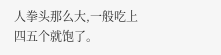人拳头那么大,一般吃上四五个就饱了。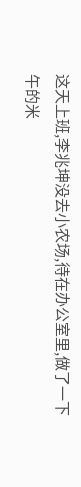这天上班,李兆坤没去小农场,待在办公室里,做了一下午的米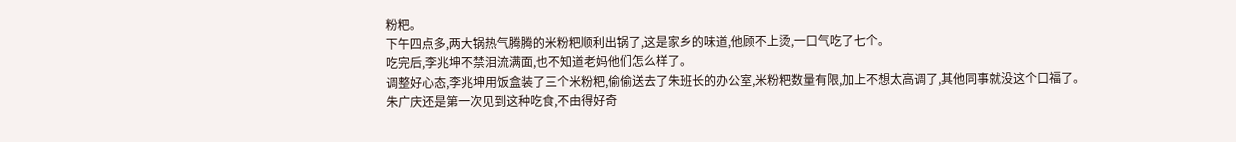粉粑。
下午四点多,两大锅热气腾腾的米粉粑顺利出锅了,这是家乡的味道,他顾不上烫,一口气吃了七个。
吃完后,李兆坤不禁泪流满面,也不知道老妈他们怎么样了。
调整好心态,李兆坤用饭盒装了三个米粉粑,偷偷送去了朱班长的办公室,米粉粑数量有限,加上不想太高调了,其他同事就没这个口福了。
朱广庆还是第一次见到这种吃食,不由得好奇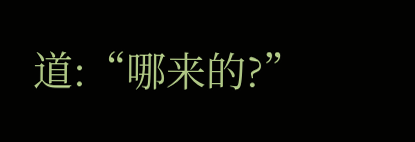道:“哪来的?”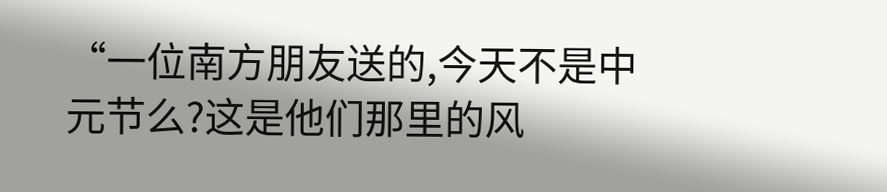“一位南方朋友送的,今天不是中元节么?这是他们那里的风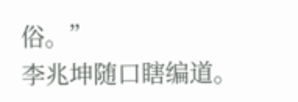俗。”
李兆坤随口瞎编道。